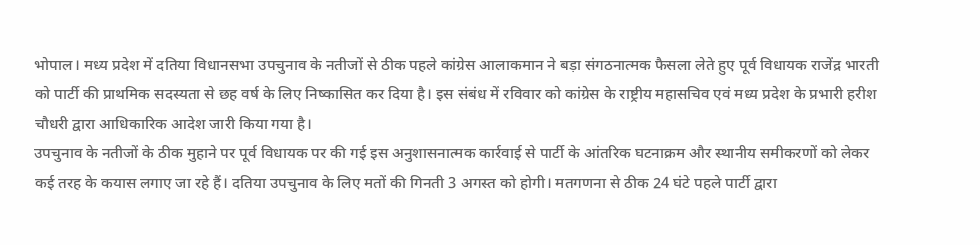भोपाल। मध्य प्रदेश में दतिया विधानसभा उपचुनाव के नतीजों से ठीक पहले कांग्रेस आलाकमान ने बड़ा संगठनात्मक फैसला लेते हुए पूर्व विधायक राजेंद्र भारती को पार्टी की प्राथमिक सदस्यता से छह वर्ष के लिए निष्कासित कर दिया है। इस संबंध में रविवार को कांग्रेस के राष्ट्रीय महासचिव एवं मध्य प्रदेश के प्रभारी हरीश चौधरी द्वारा आधिकारिक आदेश जारी किया गया है।
उपचुनाव के नतीजों के ठीक मुहाने पर पूर्व विधायक पर की गई इस अनुशासनात्मक कार्रवाई से पार्टी के आंतरिक घटनाक्रम और स्थानीय समीकरणों को लेकर कई तरह के कयास लगाए जा रहे हैं। दतिया उपचुनाव के लिए मतों की गिनती 3 अगस्त को होगी। मतगणना से ठीक 24 घंटे पहले पार्टी द्वारा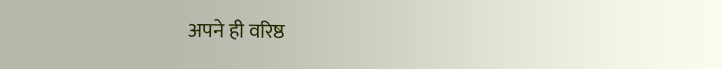अपने ही वरिष्ठ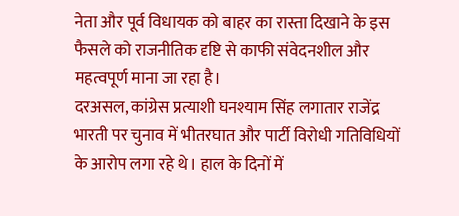नेता और पूर्व विधायक को बाहर का रास्ता दिखाने के इस फैसले को राजनीतिक दृष्टि से काफी संवेदनशील और महत्वपूर्ण माना जा रहा है।
दरअसल, कांग्रेस प्रत्याशी घनश्याम सिंह लगातार राजेंद्र भारती पर चुनाव में भीतरघात और पार्टी विरोधी गतिविधियों के आरोप लगा रहे थे। हाल के दिनों में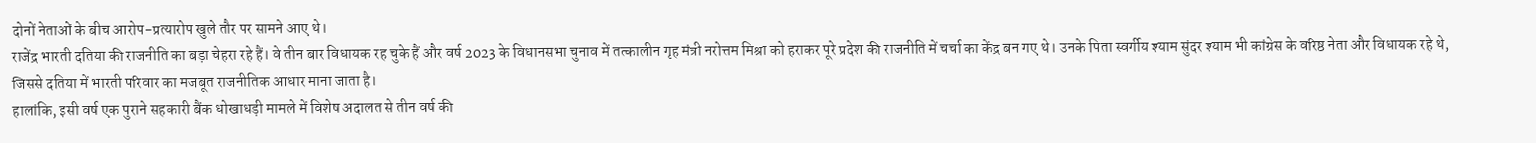दोनों नेताओं के बीच आरोप-प्रत्यारोप खुले तौर पर सामने आए थे।
राजेंद्र भारती दतिया की राजनीति का बड़ा चेहरा रहे हैं। वे तीन बार विधायक रह चुके हैं और वर्ष 2023 के विधानसभा चुनाव में तत्कालीन गृह मंत्री नरोत्तम मिश्रा को हराकर पूरे प्रदेश की राजनीति में चर्चा का केंद्र बन गए थे। उनके पिता स्वर्गीय श्याम सुंदर श्याम भी कांग्रेस के वरिष्ठ नेता और विधायक रहे थे, जिससे दतिया में भारती परिवार का मजबूत राजनीतिक आधार माना जाता है।
हालांकि, इसी वर्ष एक पुराने सहकारी बैंक धोखाधड़ी मामले में विशेष अदालत से तीन वर्ष की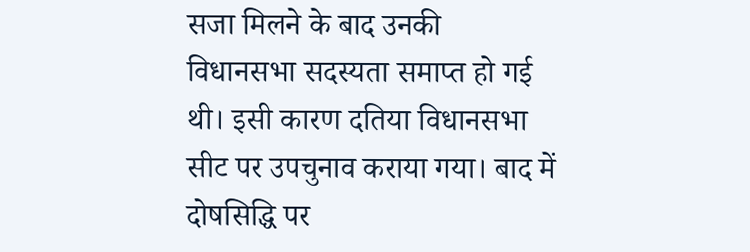सजा मिलने के बाद उनकी विधानसभा सदस्यता समाप्त हो गई थी। इसी कारण दतिया विधानसभा सीट पर उपचुनाव कराया गया। बाद में दोषसिद्धि पर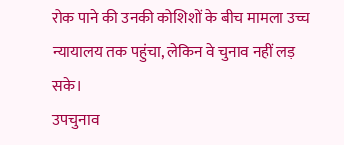रोक पाने की उनकी कोशिशों के बीच मामला उच्च न्यायालय तक पहुंचा, लेकिन वे चुनाव नहीं लड़ सके।
उपचुनाव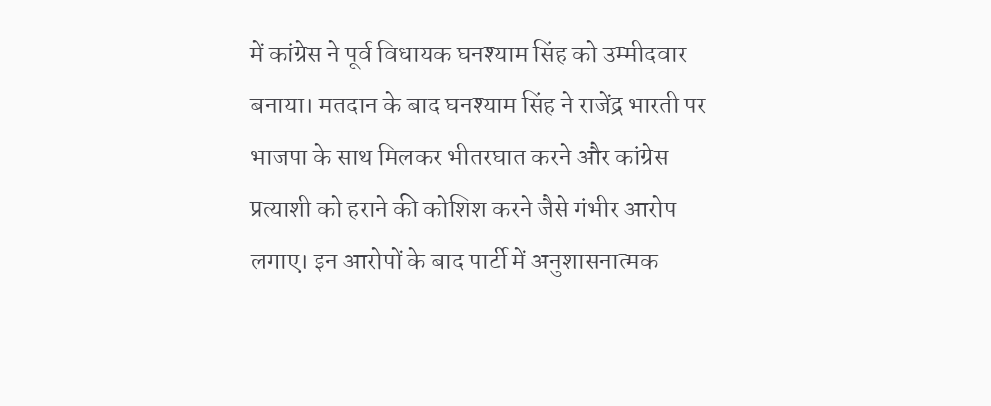में कांग्रेस ने पूर्व विधायक घनश्याम सिंह को उम्मीदवार बनाया। मतदान के बाद घनश्याम सिंह ने राजेंद्र भारती पर भाजपा के साथ मिलकर भीतरघात करने और कांग्रेस प्रत्याशी को हराने की कोशिश करने जैसे गंभीर आरोप लगाए। इन आरोपों के बाद पार्टी में अनुशासनात्मक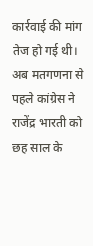कार्रवाई की मांग तेज हो गई थी। अब मतगणना से पहले कांग्रेस ने राजेंद्र भारती को छह साल के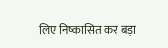लिए निष्कासित कर बड़ा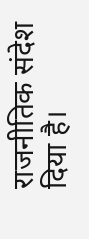राजनीतिक संदेश दिया है।